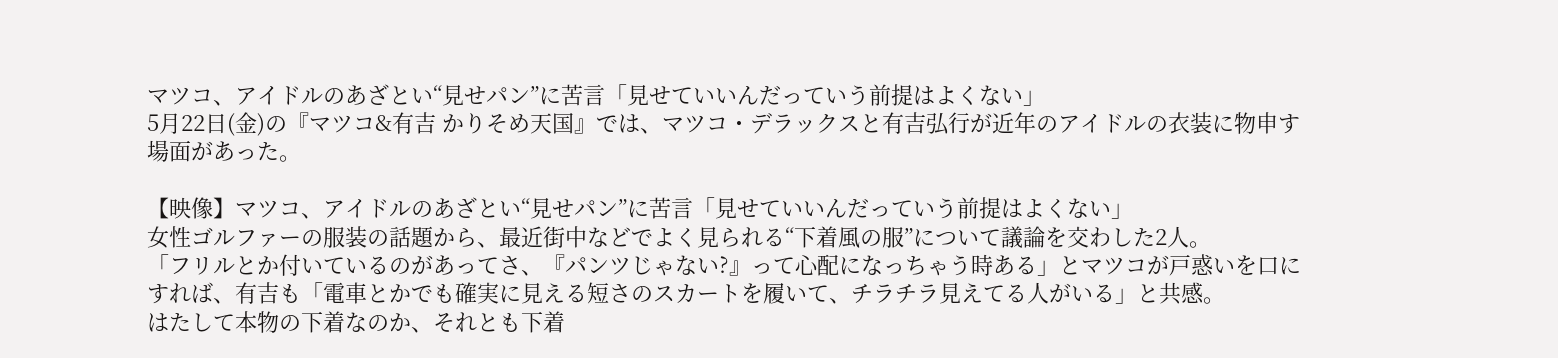マツコ、アイドルのあざとい“見せパン”に苦言「見せていいんだっていう前提はよくない」
5月22日(金)の『マツコ&有吉 かりそめ天国』では、マツコ・デラックスと有吉弘行が近年のアイドルの衣装に物申す場面があった。

【映像】マツコ、アイドルのあざとい“見せパン”に苦言「見せていいんだっていう前提はよくない」
女性ゴルファーの服装の話題から、最近街中などでよく見られる“下着風の服”について議論を交わした2人。
「フリルとか付いているのがあってさ、『パンツじゃない?』って心配になっちゃう時ある」とマツコが戸惑いを口にすれば、有吉も「電車とかでも確実に見える短さのスカートを履いて、チラチラ見えてる人がいる」と共感。
はたして本物の下着なのか、それとも下着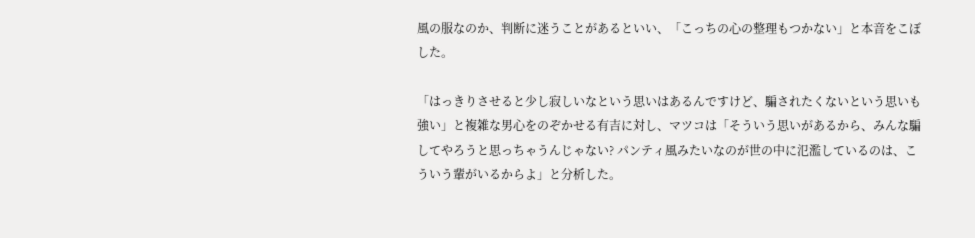風の服なのか、判断に迷うことがあるといい、「こっちの心の整理もつかない」と本音をこぼした。

「はっきりさせると少し寂しいなという思いはあるんですけど、騙されたくないという思いも強い」と複雑な男心をのぞかせる有吉に対し、マツコは「そういう思いがあるから、みんな騙してやろうと思っちゃうんじゃない? パンティ風みたいなのが世の中に氾濫しているのは、こういう輩がいるからよ」と分析した。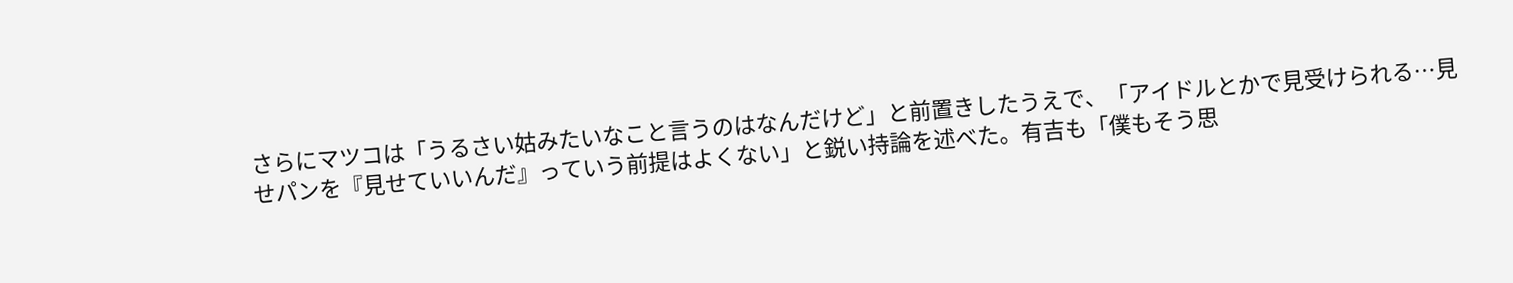さらにマツコは「うるさい姑みたいなこと言うのはなんだけど」と前置きしたうえで、「アイドルとかで見受けられる…見せパンを『見せていいんだ』っていう前提はよくない」と鋭い持論を述べた。有吉も「僕もそう思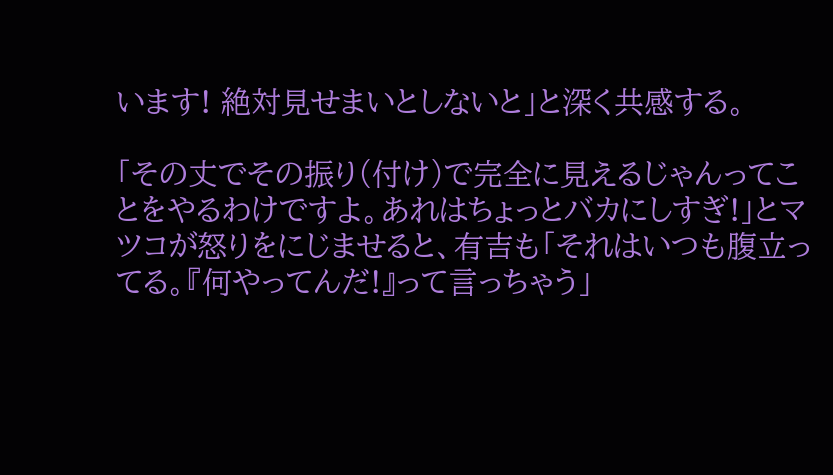います! 絶対見せまいとしないと」と深く共感する。

「その丈でその振り(付け)で完全に見えるじゃんってことをやるわけですよ。あれはちょっとバカにしすぎ!」とマツコが怒りをにじませると、有吉も「それはいつも腹立ってる。『何やってんだ!』って言っちゃう」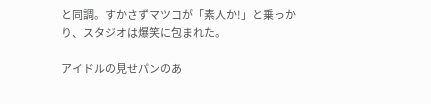と同調。すかさずマツコが「素人か!」と乗っかり、スタジオは爆笑に包まれた。

アイドルの見せパンのあ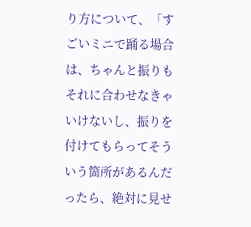り方について、「すごいミニで踊る場合は、ちゃんと振りもそれに合わせなきゃいけないし、振りを付けてもらってそういう箇所があるんだったら、絶対に見せ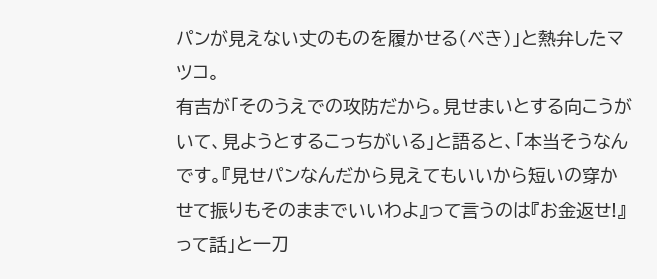パンが見えない丈のものを履かせる(べき)」と熱弁したマツコ。
有吉が「そのうえでの攻防だから。見せまいとする向こうがいて、見ようとするこっちがいる」と語ると、「本当そうなんです。『見せパンなんだから見えてもいいから短いの穿かせて振りもそのままでいいわよ』って言うのは『お金返せ!』って話」と一刀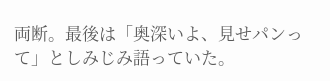両断。最後は「奥深いよ、見せパンって」としみじみ語っていた。